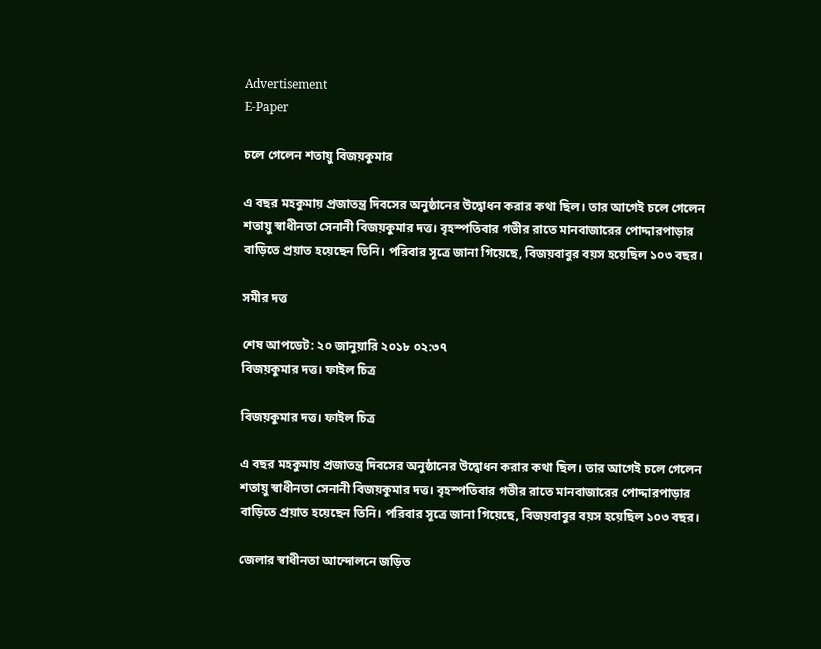Advertisement
E-Paper

চলে গেলেন শতায়ু বিজয়কুমার

এ বছর মহকুমায় প্রজাতন্ত্র দিবসের অনুষ্ঠানের উদ্বোধন করার কথা ছিল। তার আগেই চলে গেলেন শতায়ু স্বাধীনতা সেনানী বিজয়কুমার দত্ত। বৃহস্পতিবার গভীর রাতে মানবাজারের পোদ্দারপাড়ার বাড়িতে প্রয়াত হয়েছেন তিনি। পরিবার সূত্রে জানা গিয়েছে, বিজয়বাবুর বয়স হয়েছিল ১০৩ বছর।

সমীর দত্ত

শেষ আপডেট: ২০ জানুয়ারি ২০১৮ ০২:৩৭
বিজয়কুমার দত্ত। ফাইল চিত্র

বিজয়কুমার দত্ত। ফাইল চিত্র

এ বছর মহকুমায় প্রজাতন্ত্র দিবসের অনুষ্ঠানের উদ্বোধন করার কথা ছিল। তার আগেই চলে গেলেন শতায়ু স্বাধীনতা সেনানী বিজয়কুমার দত্ত। বৃহস্পতিবার গভীর রাতে মানবাজারের পোদ্দারপাড়ার বাড়িতে প্রয়াত হয়েছেন তিনি। পরিবার সূত্রে জানা গিয়েছে, বিজয়বাবুর বয়স হয়েছিল ১০৩ বছর।

জেলার স্বাধীনতা আন্দোলনে জড়িত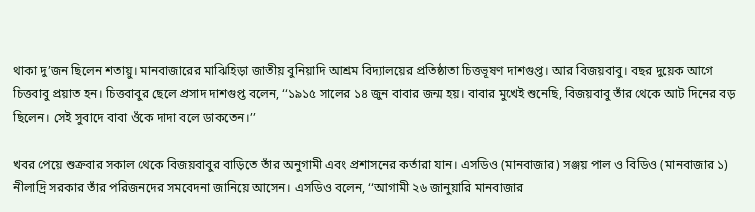থাকা দু’জন ছিলেন শতায়ু। মানবাজারের মাঝিহিড়া জাতীয় বুনিয়াদি আশ্রম বিদ্যালয়ের প্রতিষ্ঠাতা চিত্তভূষণ দাশগুপ্ত। আর বিজয়বাবু। বছর দুয়েক আগে চিত্তবাবু প্রয়াত হন। চিত্তবাবুর ছেলে প্রসাদ দাশগুপ্ত বলেন, ‘‘১৯১৫ সালের ১৪ জুন বাবার জন্ম হয়। বাবার মুখেই শুনেছি, বিজয়বাবু তাঁর থেকে আট দিনের বড় ছিলেন। সেই সুবাদে বাবা ওঁকে দাদা বলে ডাকতেন।’’

খবর পেয়ে শুক্রবার সকাল থেকে বিজয়বাবুর বাড়িতে তাঁর অনুগামী এবং প্রশাসনের কর্তারা যান। এসডিও (মানবাজার) সঞ্জয় পাল ও বিডিও (মানবাজার ১) নীলাদ্রি সরকার তাঁর পরিজনদের সমবেদনা জানিয়ে আসেন। এসডিও বলেন, ‘‘আগামী ২৬ জানুয়ারি মানবাজার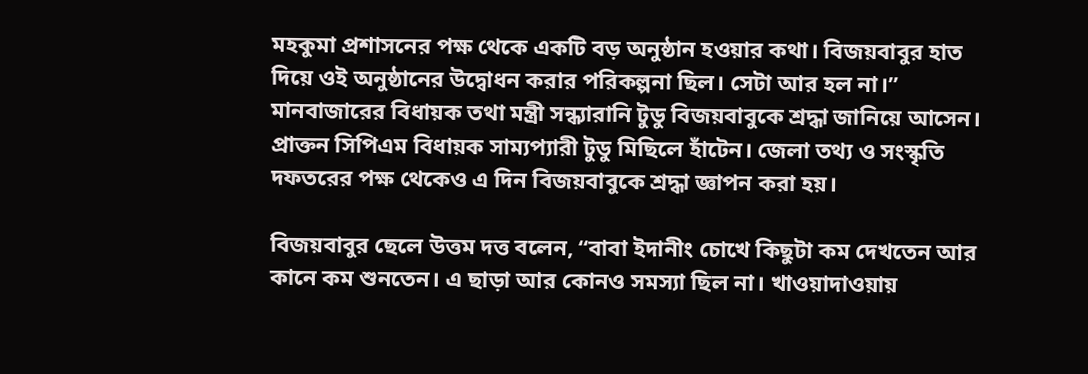মহকুমা প্রশাসনের পক্ষ থেকে একটি বড় অনুষ্ঠান হওয়ার কথা। বিজয়বাবুর হাত দিয়ে ওই অনুষ্ঠানের উদ্বোধন করার পরিকল্পনা ছিল। সেটা আর হল না।’’ মানবাজারের বিধায়ক তথা মন্ত্রী সন্ধ্যারানি টুডু বিজয়বাবুকে শ্রদ্ধা জানিয়ে আসেন। প্রাক্তন সিপিএম বিধায়ক সাম্যপ্যারী টুডু মিছিলে হাঁটেন। জেলা তথ্য ও সংস্কৃতি দফতরের পক্ষ থেকেও এ দিন বিজয়বাবুকে শ্রদ্ধা জ্ঞাপন করা হয়।

বিজয়বাবুর ছেলে উত্তম দত্ত বলেন, ‘‘বাবা ইদানীং চোখে কিছুটা কম দেখতেন আর কানে কম শুনতেন। এ ছাড়া আর কোনও সমস্যা ছিল না। খাওয়াদাওয়ায়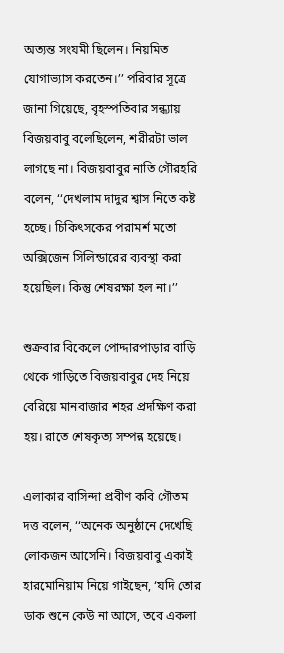অত্যন্ত সংযমী ছিলেন। নিয়মিত যোগাভ্যাস করতেন।’’ পরিবার সূত্রে জানা গিয়েছে, বৃহস্পতিবার সন্ধ্যায় বিজয়বাবু বলেছিলেন, শরীরটা ভাল লাগছে না। বিজয়বাবুর নাতি গৌরহরি বলেন, ‘‘দেখলাম দাদুর শ্বাস নিতে কষ্ট হচ্ছে। চিকিৎসকের পরামর্শ মতো অক্সিজেন সিলিন্ডারের ব্যবস্থা করা হয়েছিল। কিন্তু শেষরক্ষা হল না।’’

শুক্রবার বিকেলে পোদ্দারপাড়ার বাড়ি থেকে গাড়িতে বিজয়বাবুর দেহ নিয়ে বেরিয়ে মানবাজার শহর প্রদক্ষিণ করা হয়। রাতে শেষকৃত্য সম্পন্ন হয়েছে।

এলাকার বাসিন্দা প্রবীণ কবি গৌতম দত্ত বলেন, ‘‘অনেক অনুষ্ঠানে দেখেছি লোকজন আসেনি। বিজয়বাবু একাই হারমোনিয়াম নিয়ে গাইছেন, ‘যদি তোর ডাক শুনে কেউ না আসে, তবে একলা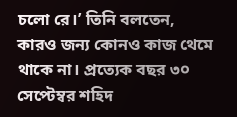চলো রে।’ তিনি বলতেন, কারও জন্য কোনও কাজ থেমে থাকে না। প্রত্যেক বছর ৩০ সেপ্টেম্বর শহিদ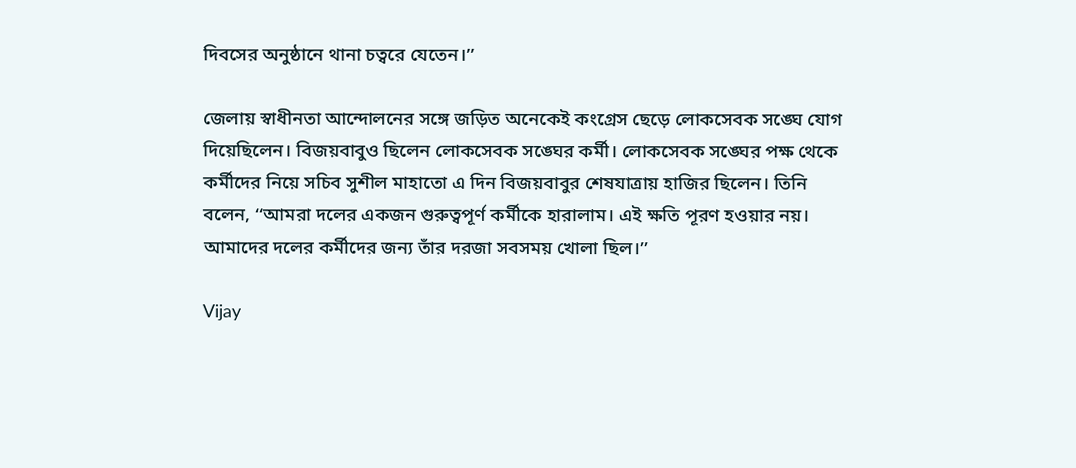দিবসের অনুষ্ঠানে থানা চত্বরে যেতেন।’’

জেলায় স্বাধীনতা আন্দোলনের সঙ্গে জড়িত অনেকেই কংগ্রেস ছেড়ে লোকসেবক সঙ্ঘে যোগ দিয়েছিলেন। বিজয়বাবুও ছিলেন লোকসেবক সঙ্ঘের কর্মী। লোকসেবক সঙ্ঘের পক্ষ থেকে কর্মীদের নিয়ে সচিব সুশীল মাহাতো এ দিন বিজয়বাবুর শেষযাত্রায় হাজির ছিলেন। তিনি বলেন, ‘‘আমরা দলের একজন গুরুত্বপূর্ণ কর্মীকে হারালাম। এই ক্ষতি পূরণ হওয়ার নয়। আমাদের দলের কর্মীদের জন্য তাঁর দরজা সবসময় খোলা ছিল।’’

Vijay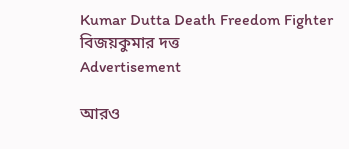Kumar Dutta Death Freedom Fighter বিজয়কুমার দত্ত
Advertisement

আরও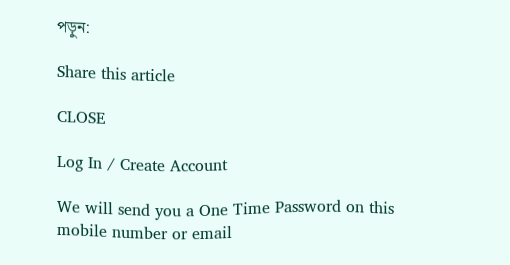পড়ুন:

Share this article

CLOSE

Log In / Create Account

We will send you a One Time Password on this mobile number or email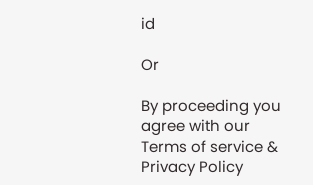id

Or

By proceeding you agree with our Terms of service & Privacy Policy